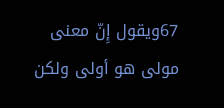67ويقول إِنّ معنى مولى هو أولى ولكن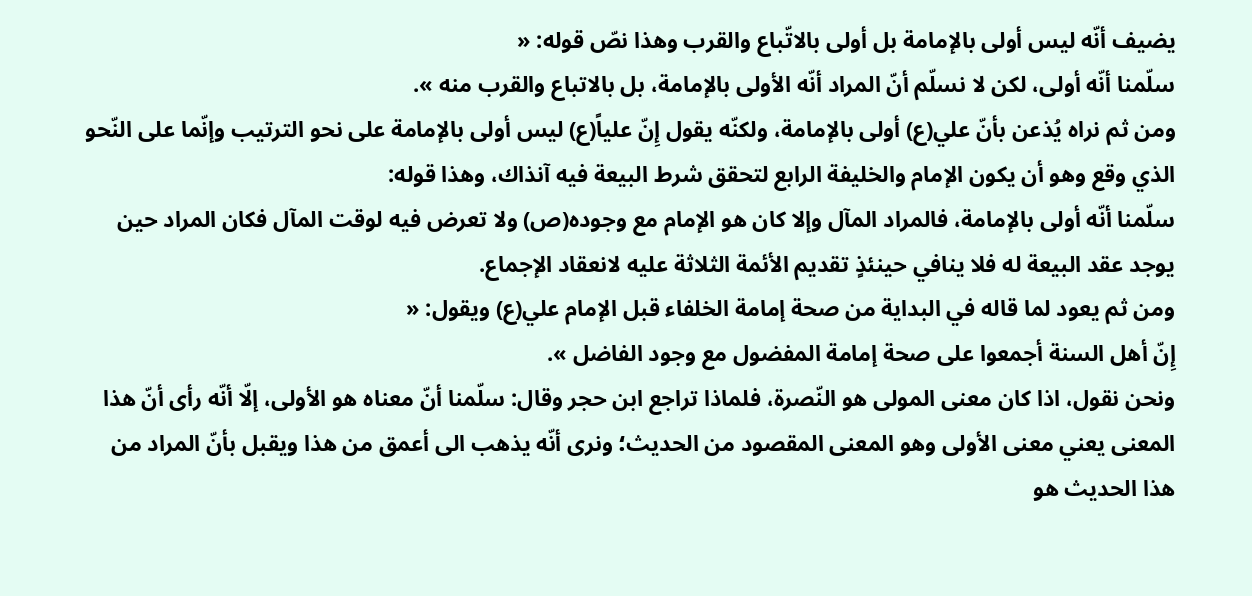يضيف أنّه ليس أولى بالإمامة بل أولى بالاتّباع والقرب وهذا نصّ قوله: «
سلّمنا أنّه أولى، لكن لا نسلّم أنّ المراد أنّه الأولى بالإمامة، بل بالاتباع والقرب منه ».
ومن ثم نراه يُذعن بأنّ علي(ع) أولى بالإمامة، ولكنّه يقول إِنّ علياً(ع) ليس أولى بالإمامة على نحو الترتيب وإنّما على النّحو الذي وقع وهو أن يكون الإمام والخليفة الرابع لتحقق شرط البيعة فيه آنذاك، وهذا قوله:
سلّمنا أنّه أولى بالإمامة، فالمراد المآل وإلا كان هو الإمام مع وجوده(ص) ولا تعرض فيه لوقت المآل فكان المراد حين يوجد عقد البيعة له فلا ينافي حينئذٍ تقديم الأئمة الثلاثة عليه لانعقاد الإجماع.
ومن ثم يعود لما قاله في البداية من صحة إمامة الخلفاء قبل الإمام علي(ع) ويقول: «
إِنّ أهل السنة أجمعوا على صحة إمامة المفضول مع وجود الفاضل ».
ونحن نقول، اذا كان معنى المولى هو النّصرة، فلماذا تراجع ابن حجر وقال: سلّمنا أنّ معناه هو الأولى، إلّا أنّه رأى أنّ هذا المعنى يعني معنى الأولى وهو المعنى المقصود من الحديث؛ ونرى أنّه يذهب الى أعمق من هذا ويقبل بأنّ المراد من هذا الحديث هو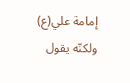إمامة علي(ع) ولكنّه يقول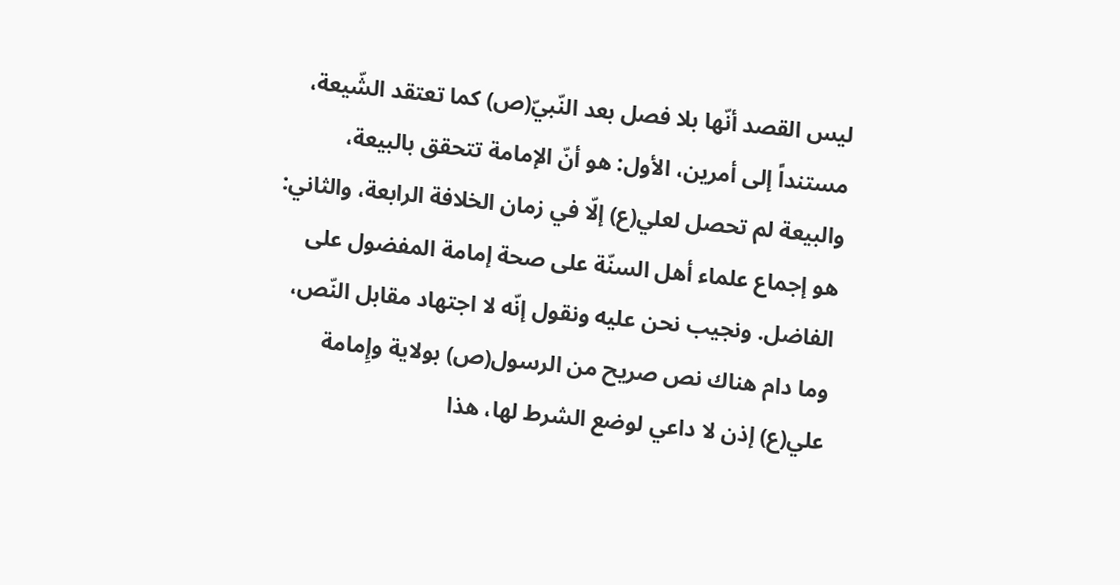ليس القصد أنّها بلا فصل بعد النّبيّ(ص) كما تعتقد الشّيعة، مستنداً إلى أمرين، الأول: هو أنّ الإمامة تتحقق بالبيعة، والبيعة لم تحصل لعلي(ع) إلّا في زمان الخلافة الرابعة، والثاني: هو إجماع علماء أهل السنّة على صحة إمامة المفضول على الفاضل. ونجيب نحن عليه ونقول إنّه لا اجتهاد مقابل النّص، وما دام هناك نص صريح من الرسول(ص) بولاية وإِمامة علي(ع) إذن لا داعي لوضع الشرط لها، هذا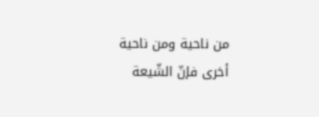من ناحية ومن ناحية أخرى فإنّ الشّيعة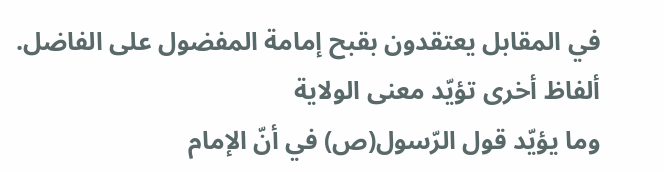في المقابل يعتقدون بقبح إمامة المفضول على الفاضل.
ألفاظ أخرى تؤيّد معنى الولاية
وما يؤيّد قول الرّسول(ص) في أنّ الإمام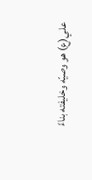علي(ع) هو وصيّه وخليفته بناءً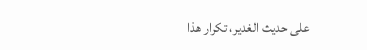على حديث الغدير، تكرار هذا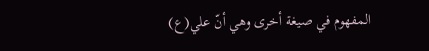المفهوم في صيغة أخرى وهي أنّ علي(ع)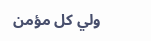ولي كل مؤمن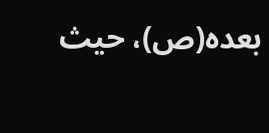بعده(ص)، حيث